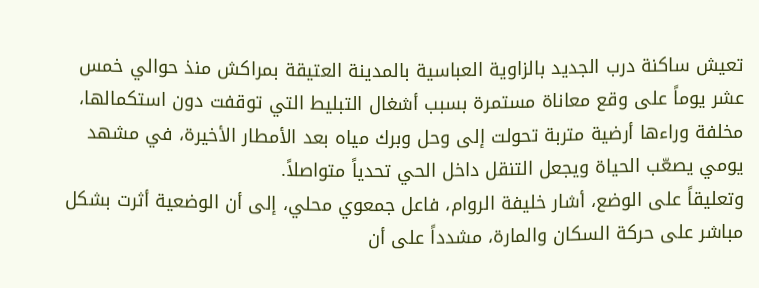تعيش ساكنة درب الجديد بالزاوية العباسية بالمدينة العتيقة بمراكش منذ حوالي خمس عشر يوماً على وقع معاناة مستمرة بسبب أشغال التبليط التي توقفت دون استكمالها، مخلفة وراءها أرضية متربة تحولت إلى وحل وبرك مياه بعد الأمطار الأخيرة، في مشهد يومي يصعّب الحياة ويجعل التنقل داخل الحي تحدياً متواصلاً.
وتعليقاً على الوضع، أشار خليفة الروام، فاعل جمعوي محلي، إلى أن الوضعية أثرت بشكل مباشر على حركة السكان والمارة، مشدداً على أن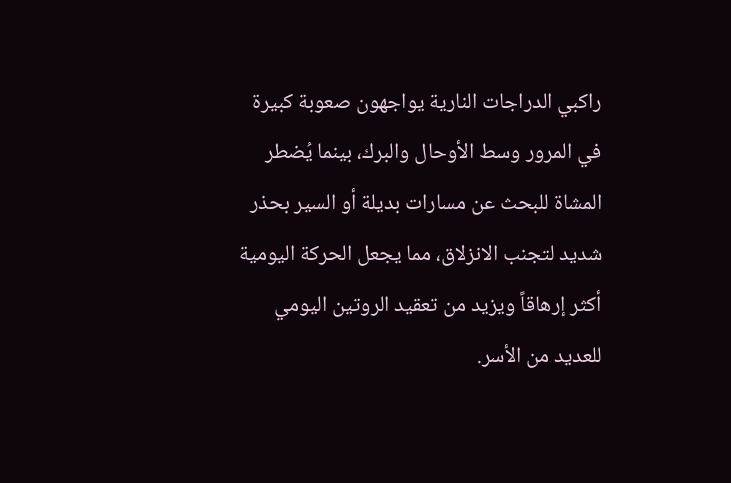راكبي الدراجات النارية يواجهون صعوبة كبيرة في المرور وسط الأوحال والبرك، بينما يُضطر المشاة للبحث عن مسارات بديلة أو السير بحذر شديد لتجنب الانزلاق، مما يجعل الحركة اليومية أكثر إرهاقاً ويزيد من تعقيد الروتين اليومي للعديد من الأسر.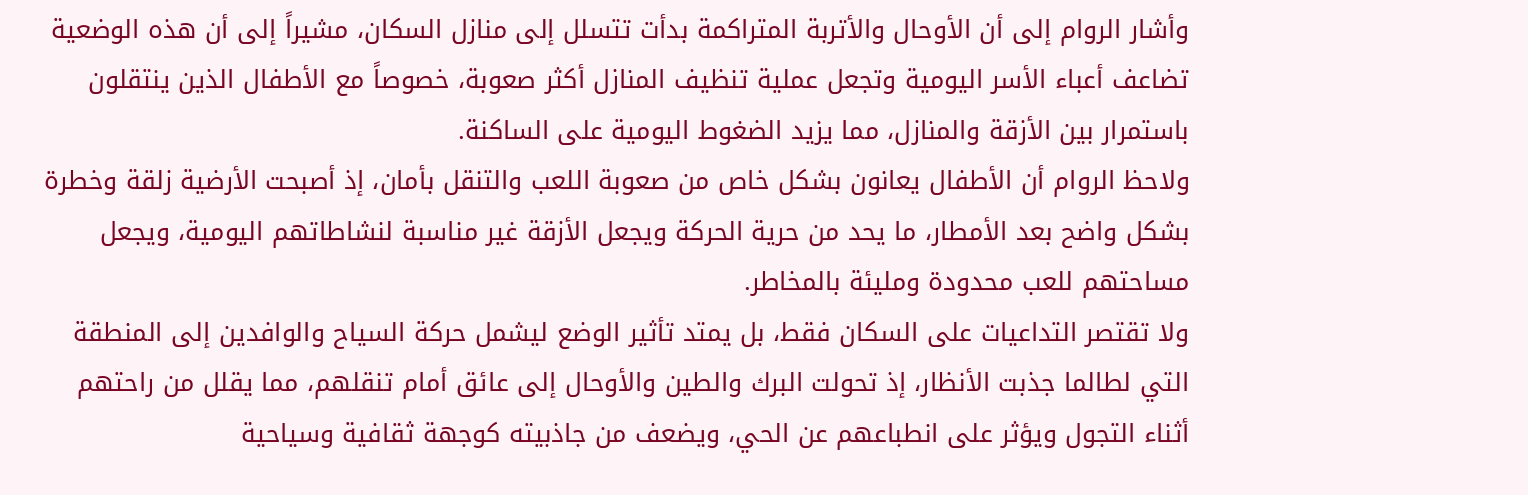وأشار الروام إلى أن الأوحال والأتربة المتراكمة بدأت تتسلل إلى منازل السكان، مشيراً إلى أن هذه الوضعية تضاعف أعباء الأسر اليومية وتجعل عملية تنظيف المنازل أكثر صعوبة، خصوصاً مع الأطفال الذين ينتقلون باستمرار بين الأزقة والمنازل، مما يزيد الضغوط اليومية على الساكنة.
ولاحظ الروام أن الأطفال يعانون بشكل خاص من صعوبة اللعب والتنقل بأمان، إذ أصبحت الأرضية زلقة وخطرة بشكل واضح بعد الأمطار، ما يحد من حرية الحركة ويجعل الأزقة غير مناسبة لنشاطاتهم اليومية، ويجعل مساحتهم للعب محدودة ومليئة بالمخاطر.
ولا تقتصر التداعيات على السكان فقط، بل يمتد تأثير الوضع ليشمل حركة السياح والوافدين إلى المنطقة التي لطالما جذبت الأنظار، إذ تحولت البرك والطين والأوحال إلى عائق أمام تنقلهم، مما يقلل من راحتهم أثناء التجول ويؤثر على انطباعهم عن الحي، ويضعف من جاذبيته كوجهة ثقافية وسياحية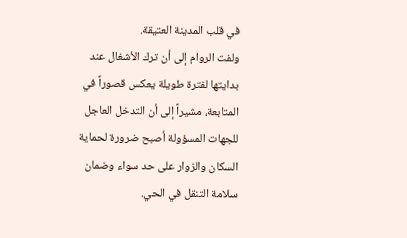في قلب المدينة العتيقة.
ولفت الروام إلى أن ترك الأشغال عند بدايتها لفترة طويلة يعكس قصوراً في المتابعة، مشيراً إلى أن التدخل العاجل للجهات المسؤولة أصبح ضرورة لحماية السكان والزوار على حد سواء وضمان سلامة التنقل في الحي.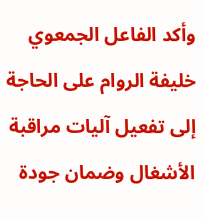وأكد الفاعل الجمعوي خليفة الروام على الحاجة إلى تفعيل آليات مراقبة الأشغال وضمان جودة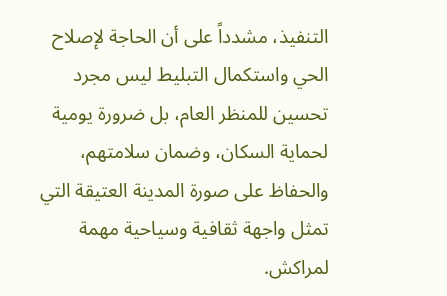التنفيذ، مشدداً على أن الحاجة لإصلاح الحي واستكمال التبليط ليس مجرد تحسين للمنظر العام، بل ضرورة يومية لحماية السكان، وضمان سلامتهم، والحفاظ على صورة المدينة العتيقة التي تمثل واجهة ثقافية وسياحية مهمة لمراكش.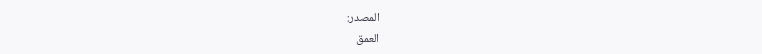المصدر:
العمق